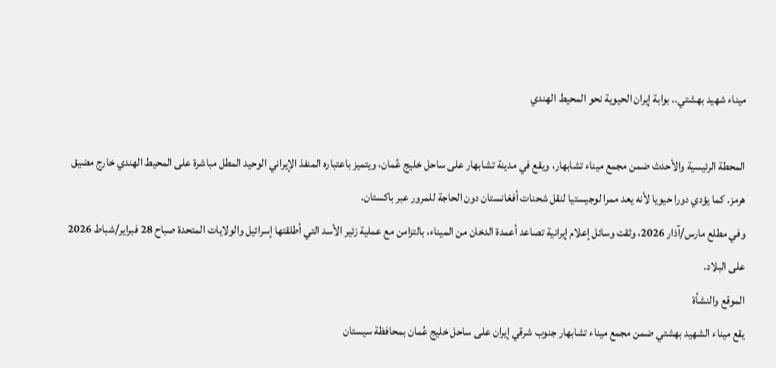ميناء شهيد بهشتي.. بوابة إيران الحيوية نحو المحيط الهندي

المحطة الرئيسية والأحدث ضمن مجمع ميناء تشابهار، ويقع في مدينة تشابهار على ساحل خليج عُمان، ويتميز باعتباره المنفذ الإيراني الوحيد المطل مباشرة على المحيط الهندي خارج مضيق هرمز. كما يؤدي دورا حيويا لأنه يعد ممرا لوجيستيا لنقل شحنات أفغانستان دون الحاجة للمرور عبر باكستان.
وفي مطلع مارس/آذار 2026، وثقت وسائل إعلام إيرانية تصاعد أعمدة الدخان من الميناء، بالتزامن مع عملية زئير الأسد التي أطلقتها إسرائيل والولايات المتحدة صباح 28 فبراير/شباط 2026 على البلاد.
الموقع والنشأة
يقع ميناء الشهيد بهشتي ضمن مجمع ميناء تشابهار جنوب شرقي إيران على ساحل خليج عُمان بمحافظة سيستان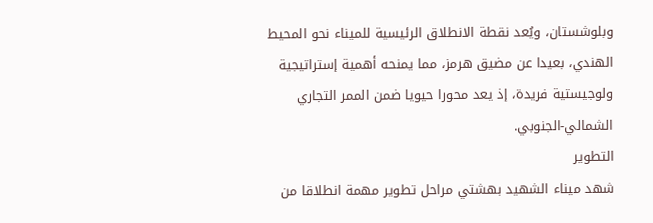وبلوشستان، ويُعد نقطة الانطلاق الرئيسية للميناء نحو المحيط الهندي، بعيدا عن مضيق هرمز، مما يمنحه أهمية إستراتيجية ولوجيستية فريدة، إذ يعد محورا حيويا ضمن الممر التجاري الشمالي-الجنوبي.
التطوير
شهد ميناء الشهيد بهشتي مراحل تطوير مهمة انطلاقا من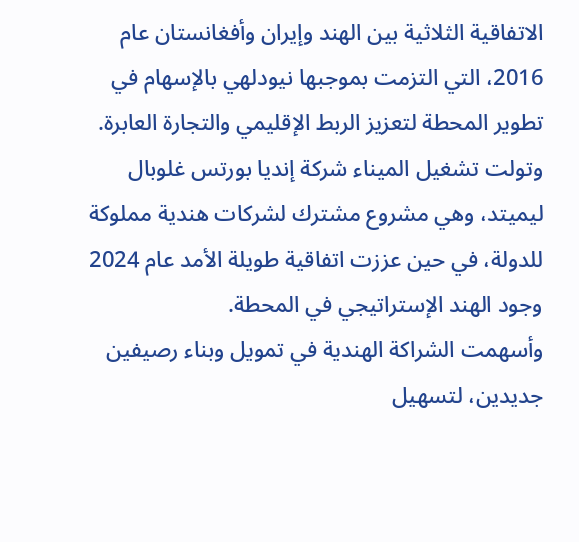الاتفاقية الثلاثية بين الهند وإيران وأفغانستان عام 2016، التي التزمت بموجبها نيودلهي بالإسهام في تطوير المحطة لتعزيز الربط الإقليمي والتجارة العابرة.
وتولت تشغيل الميناء شركة إنديا بورتس غلوبال ليميتد، وهي مشروع مشترك لشركات هندية مملوكة للدولة، في حين عززت اتفاقية طويلة الأمد عام 2024 وجود الهند الإستراتيجي في المحطة.
وأسهمت الشراكة الهندية في تمويل وبناء رصيفين جديدين، لتسهيل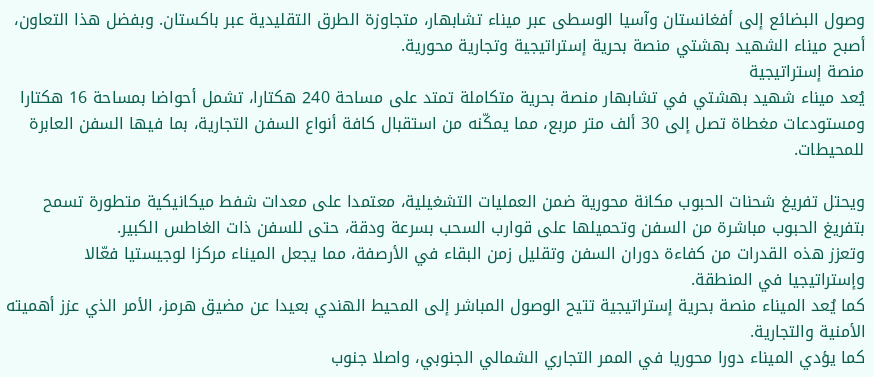وصول البضائع إلى أفغانستان وآسيا الوسطى عبر ميناء تشابهار، متجاوزة الطرق التقليدية عبر باكستان. وبفضل هذا التعاون، أصبح ميناء الشهيد بهشتي منصة بحرية إستراتيجية وتجارية محورية.
منصة إستراتيجية
يُعد ميناء شهيد بهشتي في تشابهار منصة بحرية متكاملة تمتد على مساحة 240 هكتارا، تشمل أحواضا بمساحة 16 هكتارا ومستودعات مغطاة تصل إلى 30 ألف متر مربع، مما يمكّنه من استقبال كافة أنواع السفن التجارية، بما فيها السفن العابرة للمحيطات.

ويحتل تفريغ شحنات الحبوب مكانة محورية ضمن العمليات التشغيلية، معتمدا على معدات شفط ميكانيكية متطورة تسمح بتفريغ الحبوب مباشرة من السفن وتحميلها على قوارب السحب بسرعة ودقة، حتى للسفن ذات الغاطس الكبير.
وتعزز هذه القدرات من كفاءة دوران السفن وتقليل زمن البقاء في الأرصفة، مما يجعل الميناء مركزا لوجيستيا فعّالا وإستراتيجيا في المنطقة.
كما يُعد الميناء منصة بحرية إستراتيجية تتيح الوصول المباشر إلى المحيط الهندي بعيدا عن مضيق هرمز، الأمر الذي عزز أهميته الأمنية والتجارية.
كما يؤدي الميناء دورا محوريا في الممر التجاري الشمالي الجنوبي، واصلا جنوب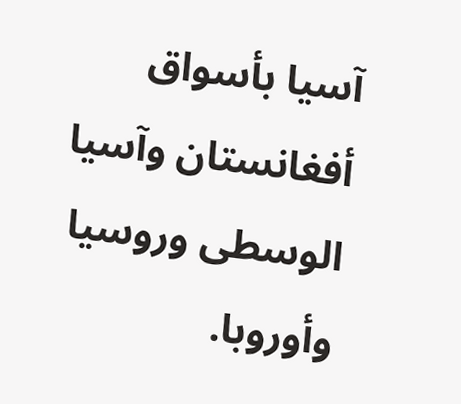آسيا بأسواق أفغانستان وآسيا الوسطى وروسيا وأوروبا.